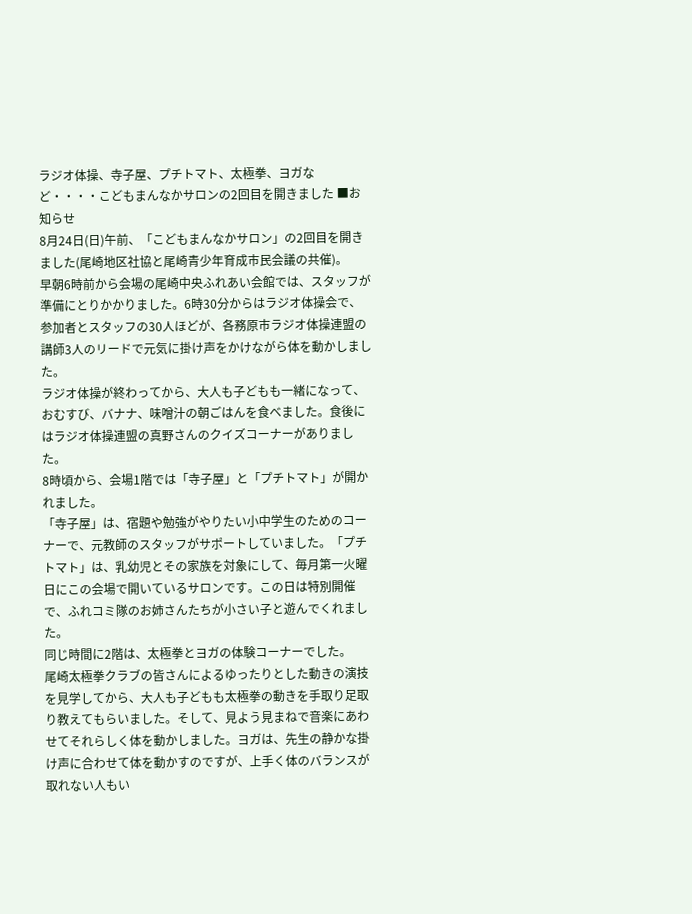ラジオ体操、寺子屋、プチトマト、太極拳、ヨガなど・・・・こどもまんなかサロンの2回目を開きました ■お知らせ
8月24日(日)午前、「こどもまんなかサロン」の2回目を開きました(尾崎地区社協と尾崎青少年育成市民会議の共催)。
早朝6時前から会場の尾崎中央ふれあい会館では、スタッフが準備にとりかかりました。6時30分からはラジオ体操会で、参加者とスタッフの30人ほどが、各務原市ラジオ体操連盟の講師3人のリードで元気に掛け声をかけながら体を動かしました。
ラジオ体操が終わってから、大人も子どもも一緒になって、おむすび、バナナ、味噌汁の朝ごはんを食べました。食後にはラジオ体操連盟の真野さんのクイズコーナーがありました。
8時頃から、会場1階では「寺子屋」と「プチトマト」が開かれました。
「寺子屋」は、宿題や勉強がやりたい小中学生のためのコーナーで、元教師のスタッフがサポートしていました。「プチトマト」は、乳幼児とその家族を対象にして、毎月第一火曜日にこの会場で開いているサロンです。この日は特別開催で、ふれコミ隊のお姉さんたちが小さい子と遊んでくれました。
同じ時間に2階は、太極拳とヨガの体験コーナーでした。
尾崎太極拳クラブの皆さんによるゆったりとした動きの演技を見学してから、大人も子どもも太極拳の動きを手取り足取り教えてもらいました。そして、見よう見まねで音楽にあわせてそれらしく体を動かしました。ヨガは、先生の静かな掛け声に合わせて体を動かすのですが、上手く体のバランスが取れない人もい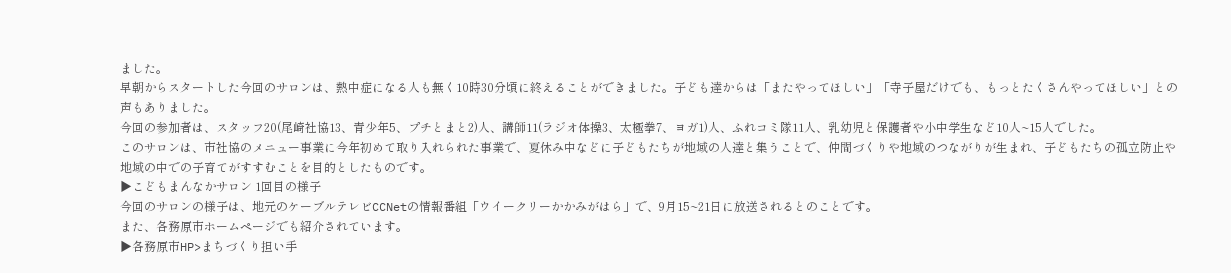ました。
早朝からスタートした今回のサロンは、熱中症になる人も無く10時30分頃に終えることができました。子ども達からは「またやってほしい」「寺子屋だけでも、もっとたくさんやってほしい」との声もありました。
今回の参加者は、スタッフ20(尾崎社協13、青少年5、プチとまと2)人、講師11(ラジオ体操3、太極拳7、ヨガ1)人、ふれコミ隊11人、乳幼児と保護者や小中学生など10人~15人でした。
このサロンは、市社協のメニュー事業に今年初めて取り入れられた事業で、夏休み中などに子どもたちが地域の人達と集うことで、仲間づくりや地域のつながりが生まれ、子どもたちの孤立防止や地域の中での子育てがすすむことを目的としたものです。
▶こどもまんなかサロン 1回目の様子
今回のサロンの様子は、地元のケーブルテレビCCNetの情報番組「ウイークリーかかみがはら」で、9月15~21日に放送されるとのことです。
また、各務原市ホームページでも紹介されています。
▶各務原市HP>まちづくり担い手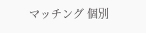マッチング 個別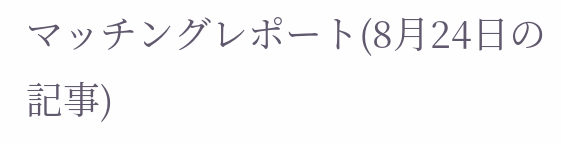マッチングレポート(8月24日の記事)